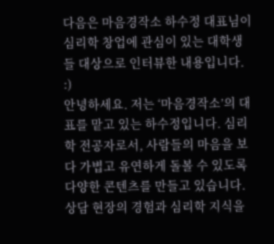다음은 마음경작소 하수정 대표님이 심리학 창업에 관심이 있는 대학생들 대상으로 인터뷰한 내용입니다. :)
안녕하세요. 저는 ‘마음경작소’의 대표를 맡고 있는 하수정입니다. 심리학 전공자로서, 사람들의 마음을 보다 가볍고 유연하게 돌볼 수 있도록 다양한 콘텐츠를 만들고 있습니다. 상담 현장의 경험과 심리학 지식을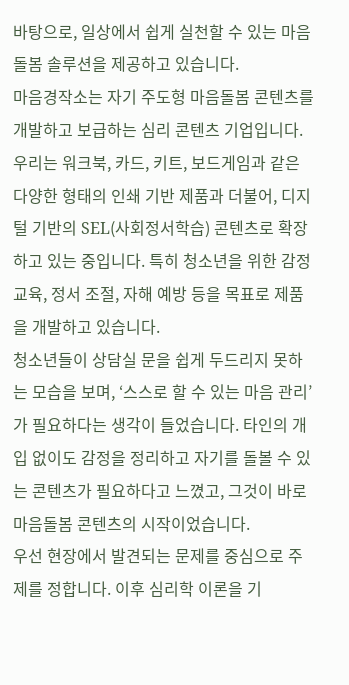바탕으로, 일상에서 쉽게 실천할 수 있는 마음돌봄 솔루션을 제공하고 있습니다.
마음경작소는 자기 주도형 마음돌봄 콘텐츠를 개발하고 보급하는 심리 콘텐츠 기업입니다. 우리는 워크북, 카드, 키트, 보드게임과 같은 다양한 형태의 인쇄 기반 제품과 더불어, 디지털 기반의 SEL(사회정서학습) 콘텐츠로 확장하고 있는 중입니다. 특히 청소년을 위한 감정 교육, 정서 조절, 자해 예방 등을 목표로 제품을 개발하고 있습니다.
청소년들이 상담실 문을 쉽게 두드리지 못하는 모습을 보며, ‘스스로 할 수 있는 마음 관리’가 필요하다는 생각이 들었습니다. 타인의 개입 없이도 감정을 정리하고 자기를 돌볼 수 있는 콘텐츠가 필요하다고 느꼈고, 그것이 바로 마음돌봄 콘텐츠의 시작이었습니다.
우선 현장에서 발견되는 문제를 중심으로 주제를 정합니다. 이후 심리학 이론을 기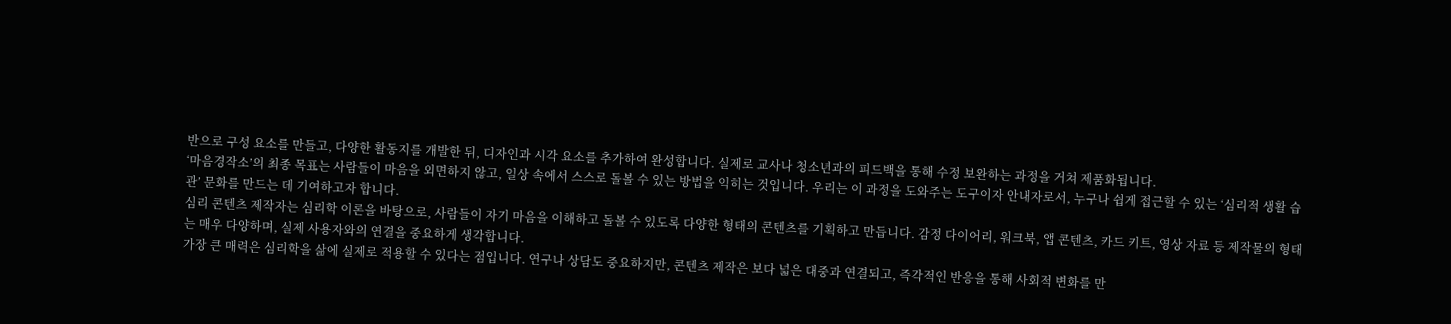반으로 구성 요소를 만들고, 다양한 활동지를 개발한 뒤, 디자인과 시각 요소를 추가하여 완성합니다. 실제로 교사나 청소년과의 피드백을 통해 수정 보완하는 과정을 거쳐 제품화됩니다.
‘마음경작소’의 최종 목표는 사람들이 마음을 외면하지 않고, 일상 속에서 스스로 돌볼 수 있는 방법을 익히는 것입니다. 우리는 이 과정을 도와주는 도구이자 안내자로서, 누구나 쉽게 접근할 수 있는 ‘심리적 생활 습관’ 문화를 만드는 데 기여하고자 합니다.
심리 콘텐츠 제작자는 심리학 이론을 바탕으로, 사람들이 자기 마음을 이해하고 돌볼 수 있도록 다양한 형태의 콘텐츠를 기획하고 만듭니다. 감정 다이어리, 워크북, 앱 콘텐츠, 카드 키트, 영상 자료 등 제작물의 형태는 매우 다양하며, 실제 사용자와의 연결을 중요하게 생각합니다.
가장 큰 매력은 심리학을 삶에 실제로 적용할 수 있다는 점입니다. 연구나 상담도 중요하지만, 콘텐츠 제작은 보다 넓은 대중과 연결되고, 즉각적인 반응을 통해 사회적 변화를 만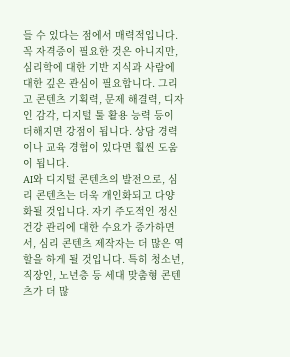들 수 있다는 점에서 매력적입니다.
꼭 자격증이 필요한 것은 아니지만, 심리학에 대한 기반 지식과 사람에 대한 깊은 관심이 필요합니다. 그리고 콘텐츠 기획력, 문제 해결력, 디자인 감각, 디지털 툴 활용 능력 등이 더해지면 강점이 됩니다. 상담 경력이나 교육 경험이 있다면 훨씬 도움이 됩니다.
AI와 디지털 콘텐츠의 발전으로, 심리 콘텐츠는 더욱 개인화되고 다양화될 것입니다. 자기 주도적인 정신 건강 관리에 대한 수요가 증가하면서, 심리 콘텐츠 제작자는 더 많은 역할을 하게 될 것입니다. 특히 청소년, 직장인, 노년층 등 세대 맞춤형 콘텐츠가 더 많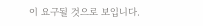이 요구될 것으로 보입니다.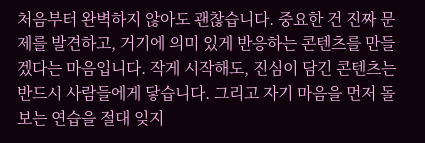처음부터 완벽하지 않아도 괜찮습니다. 중요한 건 진짜 문제를 발견하고, 거기에 의미 있게 반응하는 콘텐츠를 만들겠다는 마음입니다. 작게 시작해도, 진심이 담긴 콘텐츠는 반드시 사람들에게 닿습니다. 그리고 자기 마음을 먼저 돌보는 연습을 절대 잊지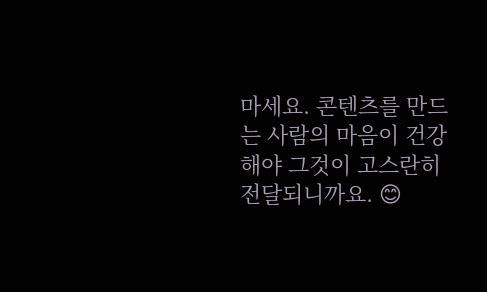마세요. 콘텐츠를 만드는 사람의 마음이 건강해야 그것이 고스란히 전달되니까요. 😊